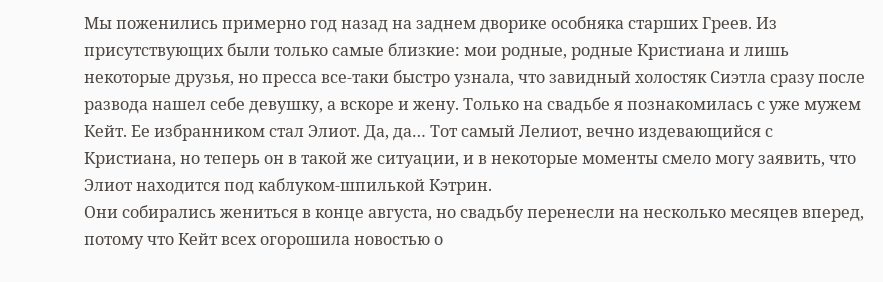Мы поженились примерно год назад на заднем дворике особняка старших Греев. Из присутствующих были только самые близкие: мои родные, родные Кристиана и лишь некоторые друзья, но пресса все-таки быстро узнала, что завидный холостяк Сиэтла сразу после развода нашел себе девушку, а вскоре и жену. Только на свадьбе я познакомилась с уже мужем Кейт. Ее избранником стал Элиот. Да, да… Тот самый Лелиот, вечно издевающийся с Кристиана, но теперь он в такой же ситуации, и в некоторые моменты смело могу заявить, что Элиот находится под каблуком-шпилькой Кэтрин.
Они собирались жениться в конце августа, но свадьбу перенесли на несколько месяцев вперед, потому что Кейт всех огорошила новостью о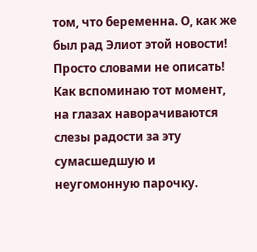том, что беременна. О, как же был рад Элиот этой новости! Просто словами не описать! Как вспоминаю тот момент, на глазах наворачиваются слезы радости за эту сумасшедшую и неугомонную парочку.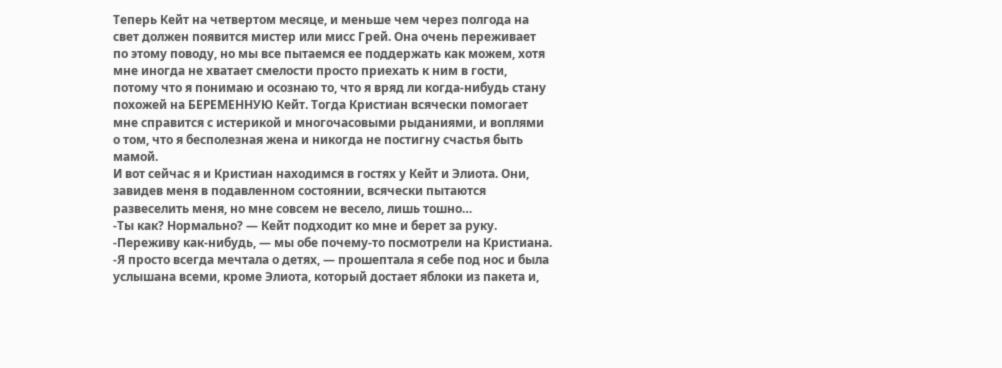Теперь Кейт на четвертом месяце, и меньше чем через полгода на свет должен появится мистер или мисс Грей. Она очень переживает по этому поводу, но мы все пытаемся ее поддержать как можем, хотя мне иногда не хватает смелости просто приехать к ним в гости, потому что я понимаю и осознаю то, что я вряд ли когда-нибудь стану похожей на БЕРЕМЕННУЮ Кейт. Тогда Кристиан всячески помогает мне справится с истерикой и многочасовыми рыданиями, и воплями о том, что я бесполезная жена и никогда не постигну счастья быть мамой.
И вот сейчас я и Кристиан находимся в гостях у Кейт и Элиота. Они, завидев меня в подавленном состоянии, всячески пытаются развеселить меня, но мне совсем не весело, лишь тошно…
-Ты как? Нормально? — Кейт подходит ко мне и берет за руку.
-Переживу как-нибудь, — мы обе почему-то посмотрели на Кристиана.
-Я просто всегда мечтала о детях, — прошептала я себе под нос и была услышана всеми, кроме Элиота, который достает яблоки из пакета и,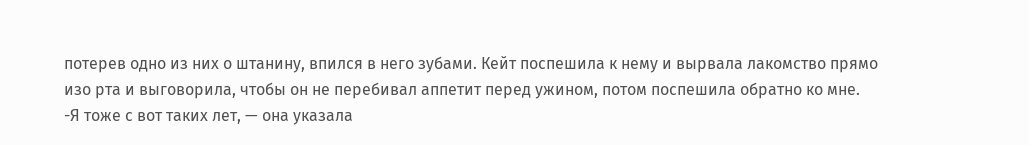потерев одно из них о штанину, впился в него зубами. Кейт поспешила к нему и вырвала лакомство прямо изо рта и выговорила, чтобы он не перебивал аппетит перед ужином, потом поспешила обратно ко мне.
-Я тоже с вот таких лет, — она указала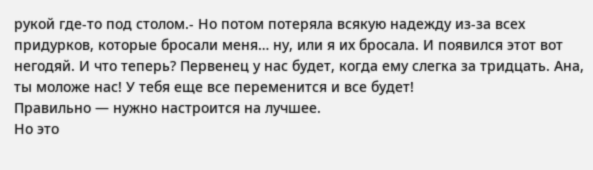рукой где-то под столом.- Но потом потеряла всякую надежду из-за всех придурков, которые бросали меня… ну, или я их бросала. И появился этот вот негодяй. И что теперь? Первенец у нас будет, когда ему слегка за тридцать. Ана, ты моложе нас! У тебя еще все переменится и все будет!
Правильно — нужно настроится на лучшее.
Но это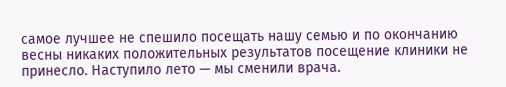самое лучшее не спешило посещать нашу семью и по окончанию весны никаких положительных результатов посещение клиники не принесло. Наступило лето — мы сменили врача.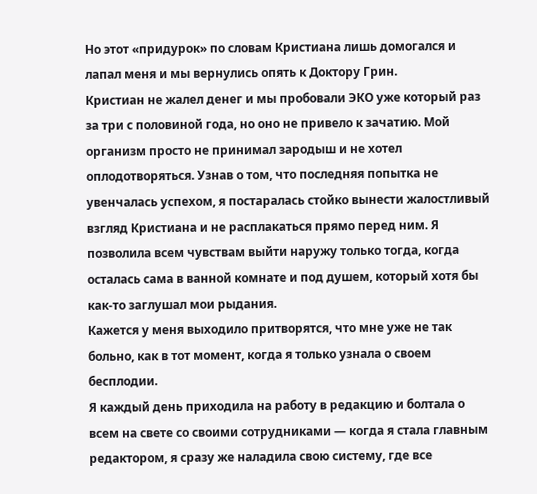Но этот «придурок» по словам Кристиана лишь домогался и лапал меня и мы вернулись опять к Доктору Грин.
Кристиан не жалел денег и мы пробовали ЭКО уже который раз за три с половиной года, но оно не привело к зачатию. Мой организм просто не принимал зародыш и не хотел оплодотворяться. Узнав о том, что последняя попытка не увенчалась успехом, я постаралась стойко вынести жалостливый взгляд Кристиана и не расплакаться прямо перед ним. Я позволила всем чувствам выйти наружу только тогда, когда осталась сама в ванной комнате и под душем, который хотя бы как-то заглушал мои рыдания.
Кажется у меня выходило притворятся, что мне уже не так больно, как в тот момент, когда я только узнала о своем бесплодии.
Я каждый день приходила на работу в редакцию и болтала о всем на свете со своими сотрудниками — когда я стала главным редактором, я сразу же наладила свою систему, где все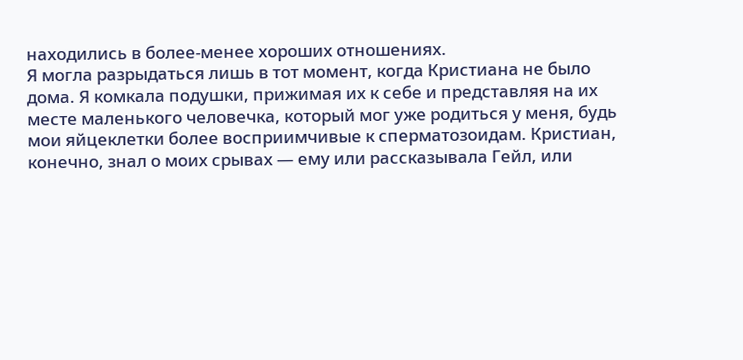находились в более-менее хороших отношениях.
Я могла разрыдаться лишь в тот момент, когда Кристиана не было дома. Я комкала подушки, прижимая их к себе и представляя на их месте маленького человечка, который мог уже родиться у меня, будь мои яйцеклетки более восприимчивые к сперматозоидам. Кристиан, конечно, знал о моих срывах — ему или рассказывала Гейл, или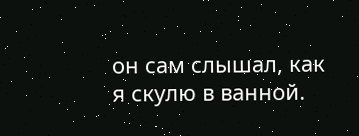он сам слышал, как я скулю в ванной.